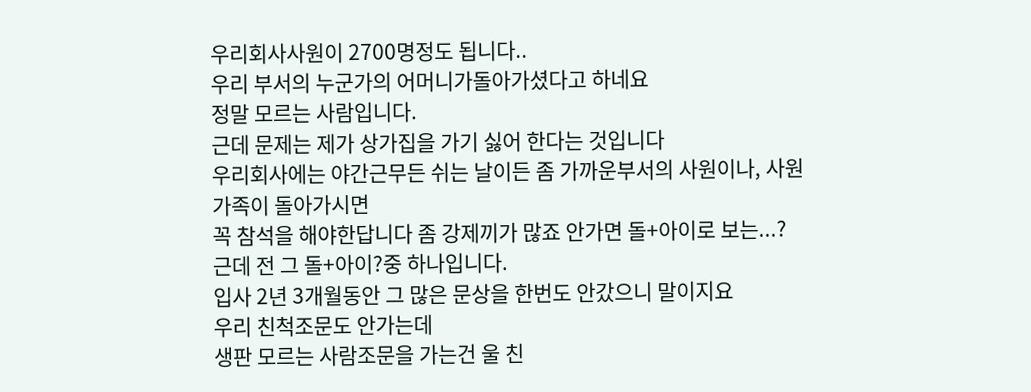우리회사사원이 2700명정도 됩니다..
우리 부서의 누군가의 어머니가돌아가셨다고 하네요
정말 모르는 사람입니다.
근데 문제는 제가 상가집을 가기 싫어 한다는 것입니다
우리회사에는 야간근무든 쉬는 날이든 좀 가까운부서의 사원이나, 사원 가족이 돌아가시면
꼭 참석을 해야한답니다 좀 강제끼가 많죠 안가면 돌+아이로 보는...?
근데 전 그 돌+아이?중 하나입니다.
입사 2년 3개월동안 그 많은 문상을 한번도 안갔으니 말이지요
우리 친척조문도 안가는데
생판 모르는 사람조문을 가는건 울 친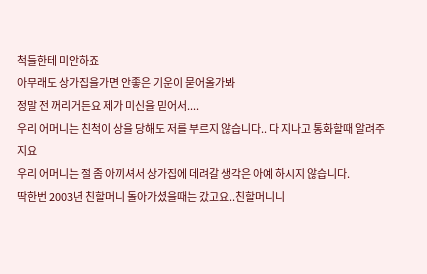척들한테 미안하죠
아무래도 상가집을가면 안좋은 기운이 묻어올가봐
정말 전 꺼리거든요 제가 미신을 믿어서....
우리 어머니는 친척이 상을 당해도 저를 부르지 않습니다.. 다 지나고 통화할때 알려주지요
우리 어머니는 절 좀 아끼셔서 상가집에 데려갈 생각은 아예 하시지 않습니다.
딱한번 2003년 친할머니 돌아가셨을때는 갔고요..친할머니니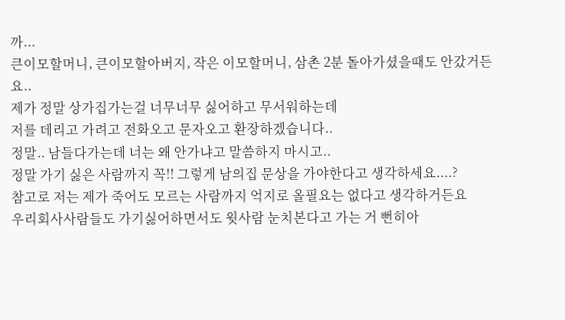까...
큰이모할머니, 큰이모할아버지, 작은 이모할머니, 삼촌 2분 돌아가셨을때도 안갔거든요..
제가 정말 상가집가는걸 너무너무 싫어하고 무서워하는데
저를 데리고 가려고 전화오고 문자오고 환장하겠습니다..
정말.. 남들다가는데 너는 왜 안가냐고 말씀하지 마시고..
정말 가기 싫은 사람까지 꼭!! 그렇게 남의집 문상을 가야한다고 생각하세요....?
참고로 저는 제가 죽어도 모르는 사람까지 억지로 올필요는 없다고 생각하거든요
우리회사사람들도 가기싫어하면서도 윗사람 눈치본다고 가는 거 뻔히아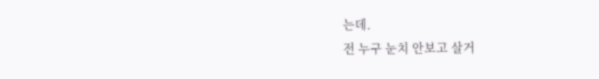는데.
전 누구 눈치 안보고 살거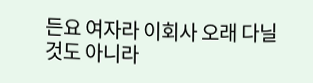든요 여자라 이회사 오래 다닐것도 아니라